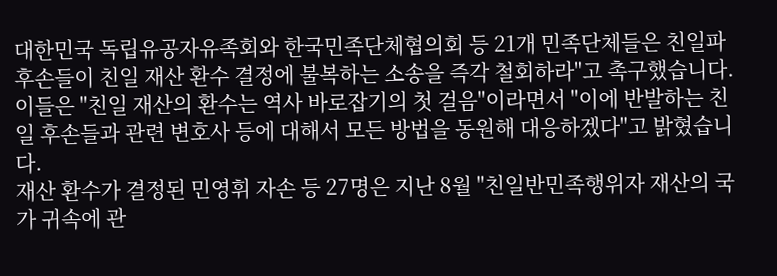대한민국 독립유공자유족회와 한국민족단체협의회 등 21개 민족단체들은 친일파 후손들이 친일 재산 환수 결정에 불복하는 소송을 즉각 철회하라"고 촉구했습니다.
이들은 "친일 재산의 환수는 역사 바로잡기의 첫 걸음"이라면서 "이에 반발하는 친일 후손들과 관련 변호사 등에 대해서 모든 방법을 동원해 대응하겠다"고 밝혔습니다.
재산 환수가 결정된 민영휘 자손 등 27명은 지난 8월 "친일반민족행위자 재산의 국가 귀속에 관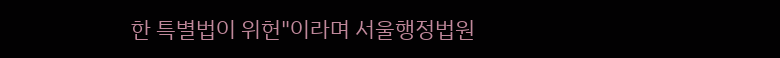한 특별법이 위헌"이라며 서울행정법원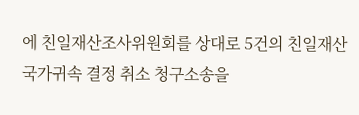에 친일재산조사위원회를 상대로 5건의 친일재산 국가귀속 결정 취소 청구소송을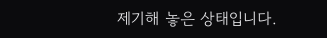제기해 놓은 상태입니다.